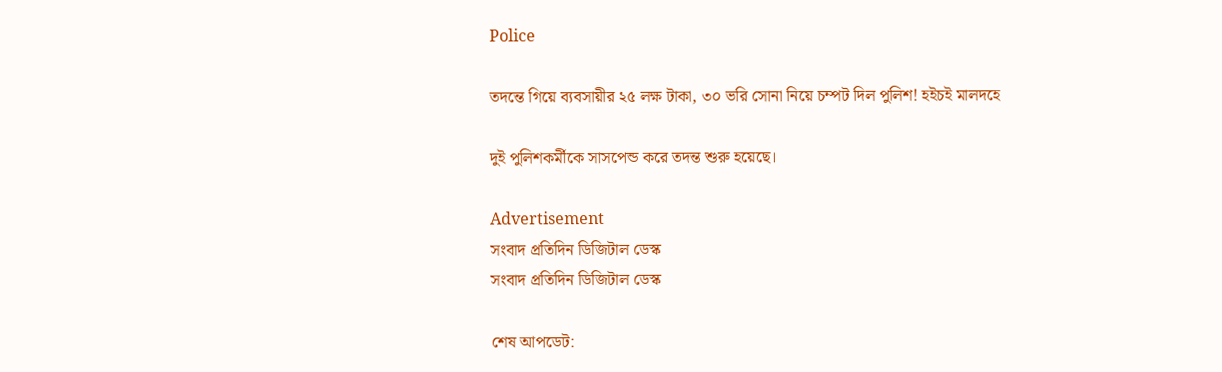Police

তদন্তে গিয়ে ব্যবসায়ীর ২৫ লক্ষ টাকা, ৩০ ভরি সোনা নিয়ে চম্পট দিল পুলিশ! হইচই মালদহে

দুই পুলিশকর্মীকে সাসপেন্ড করে তদন্ত শুরু হয়েছে।

Advertisement
সংবাদ প্রতিদিন ডিজিটাল ডেস্ক
সংবাদ প্রতিদিন ডিজিটাল ডেস্ক

শেষ আপডেট: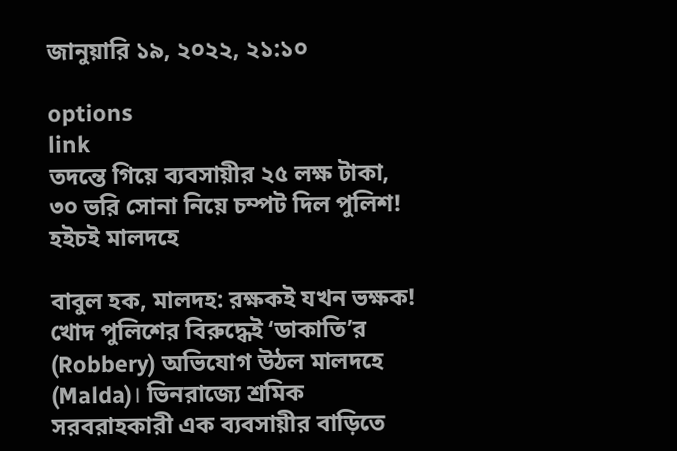জানুয়ারি ১৯, ২০২২, ২১:১০

options
link
তদন্তে গিয়ে ব্যবসায়ীর ২৫ লক্ষ টাকা, ৩০ ভরি সোনা নিয়ে চম্পট দিল পুলিশ! হইচই মালদহে

বাবুল হক, মালদহ: রক্ষকই যখন ভক্ষক! খোদ পুলিশের বিরুদ্ধেই ‘ডাকাতি’র (Robbery) অভিযোগ উঠল মালদহে (Malda)। ভিনরাজ‍্যে শ্রমিক সরবরাহকারী এক ব্যবসায়ীর বাড়িতে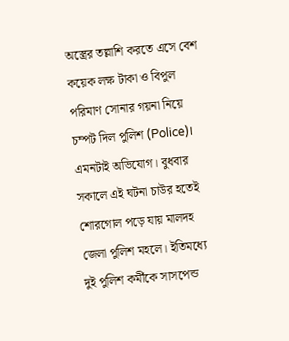অস্ত্রের তল্লাশি করতে এসে বেশ কয়েক লক্ষ টাকা ও বিপুল পরিমাণ সোনার গয়না নিয়ে চম্পট দিল পুলিশ (Police)। এমনটাই অভিযোগ। বুধবার সকালে এই ঘটনা চাউর হতেই শোরগোল পড়ে যায় মালদহ জেলা পুলিশ মহলে। ইতিমধ্যে দুই পুলিশ কর্মীকে সাসপেন্ড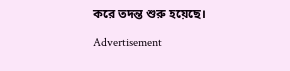করে তদন্ত শুরু হয়েছে।

Advertisement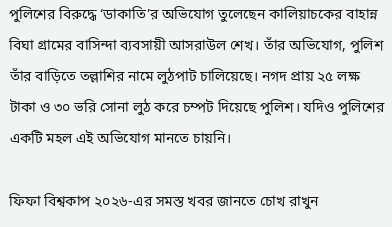পুলিশের বিরুদ্ধে ‘ডাকাতি’র অভিযোগ তুলেছেন কালিয়াচকের বাহান্ন বিঘা গ্রামের বাসিন্দা ব্যবসায়ী আসরাউল শেখ। তাঁর অভিযোগ, পুলিশ তাঁর বাড়িতে তল্লাশির নামে লুঠপাট চালিয়েছে। নগদ প্রায় ২৫ লক্ষ টাকা ও ৩০ ভরি সোনা লুঠ করে চম্পট দিয়েছে পুলিশ। যদিও পুলিশের একটি মহল এই অভিযোগ মানতে চায়নি।

ফিফা বিশ্বকাপ ২০২৬-এর সমস্ত খবর জানতে চোখ রাখুন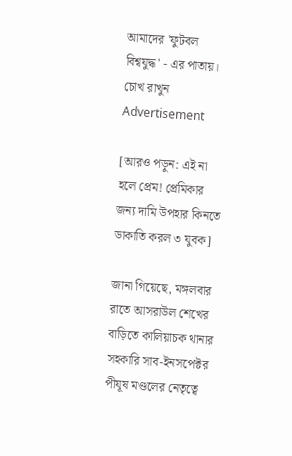আমাদের 'ফুটবল বিশ্বযুদ্ধ' - এর পাতায়।
চোখ রাখুন
Advertisement

[আরও পড়ুন: এই না হলে প্রেম! প্রেমিকার জন্য দামি উপহার কিনতে ডাকাতি করল ৩ যুবক]

জানা গিয়েছে, মঙ্গলবার রাতে আসরাউল শেখের বাড়িতে কালিয়াচক থানার সহকারি সাব-ইনসপেক্টর পীযূষ মণ্ডলের নেতৃত্বে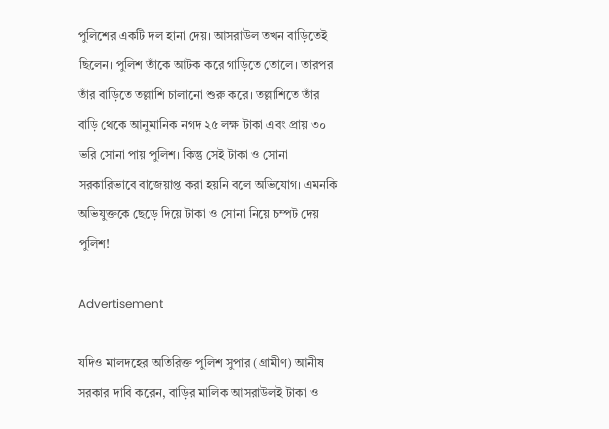পুলিশের একটি দল হানা দেয়। আসরাউল তখন বাড়িতেই ছিলেন। পুলিশ তাঁকে আটক করে গাড়িতে তোলে। তারপর তাঁর বাড়িতে তল্লাশি চালানো শুরু করে। তল্লাশিতে তাঁর বাড়ি থেকে আনুমানিক নগদ ২৫ লক্ষ টাকা এবং প্রায় ৩০ ভরি সোনা পায় পুলিশ। কিন্তু সেই টাকা ও সোনা সরকারিভাবে বাজেয়াপ্ত করা হয়নি বলে অভিযোগ। এমনকি অভিযুক্তকে ছেড়ে দিয়ে টাকা ও সোনা নিয়ে চম্পট দেয় পুলিশ!

Advertisement

যদিও মালদহের অতিরিক্ত পুলিশ সুপার (গ্রামীণ) আনীষ সরকার দাবি করেন, বাড়ির মালিক আসরাউলই টাকা ও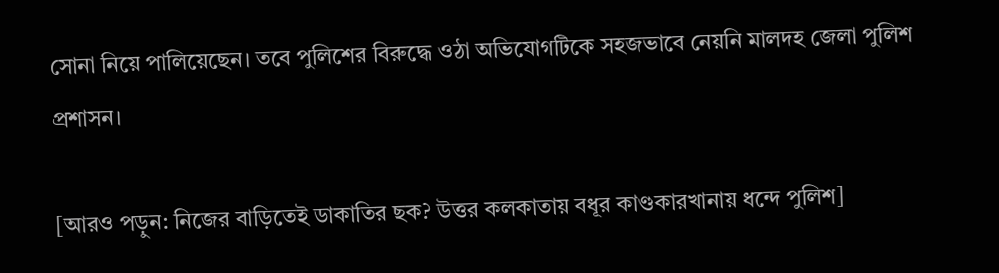সোনা নিয়ে পালিয়েছেন। তবে পুলিশের বিরুদ্ধে ওঠা অভিযোগটিকে সহজভাবে নেয়নি মালদহ জেলা পুলিশ প্রশাসন।

[আরও পড়ুন: নিজের বাড়িতেই ডাকাতির ছক? উত্তর কলকাতায় বধূর কাণ্ডকারখানায় ধন্দে পুলিশ]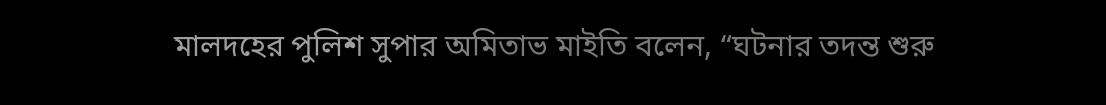মালদহের পুলিশ সুপার অমিতাভ মাইতি বলেন, “ঘটনার তদন্ত শুরু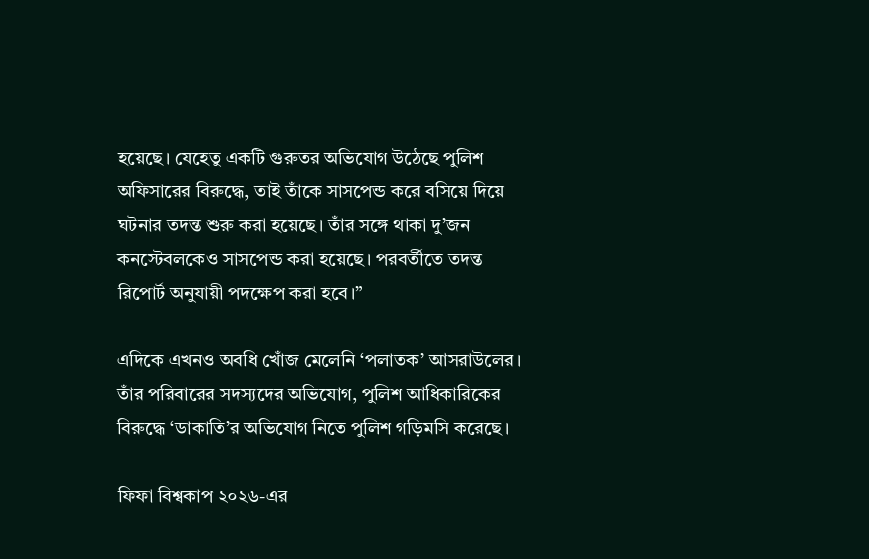হয়েছে। যেহেতু একটি গুরুতর অভিযোগ উঠেছে পুলিশ অফিসারের বিরুদ্ধে, তাই তাঁকে সাসপেন্ড করে বসিয়ে দিয়ে ঘটনার তদন্ত শুরু করা হয়েছে। তাঁর সঙ্গে থাকা দু’জন কনস্টেবলকেও সাসপেন্ড করা হয়েছে। পরবর্তীতে তদন্ত রিপোর্ট অনুযায়ী পদক্ষেপ করা হবে।”

এদিকে এখনও অবধি খোঁজ মেলেনি ‘পলাতক’ আসরাউলের। তাঁর পরিবারের সদস্যদের অভিযোগ, পুলিশ আধিকারিকের বিরুদ্ধে ‘ডাকাতি’র অভিযোগ নিতে পুলিশ গড়িমসি করেছে।

ফিফা বিশ্বকাপ ২০২৬-এর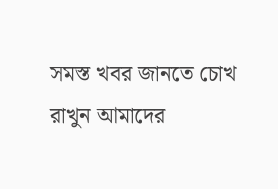সমস্ত খবর জানতে চোখ রাখুন আমাদের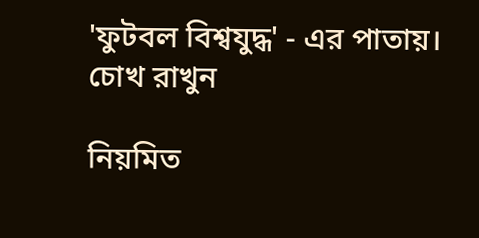'ফুটবল বিশ্বযুদ্ধ' - এর পাতায়।
চোখ রাখুন

নিয়মিত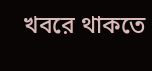খবরে থাকতে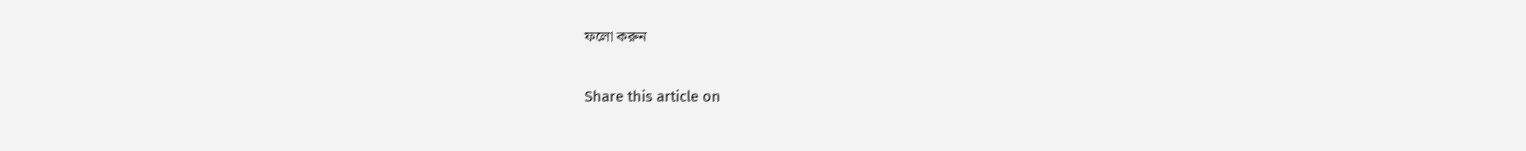ফলো করুন

Share this article on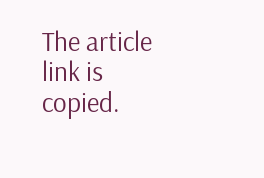The article link is copied.